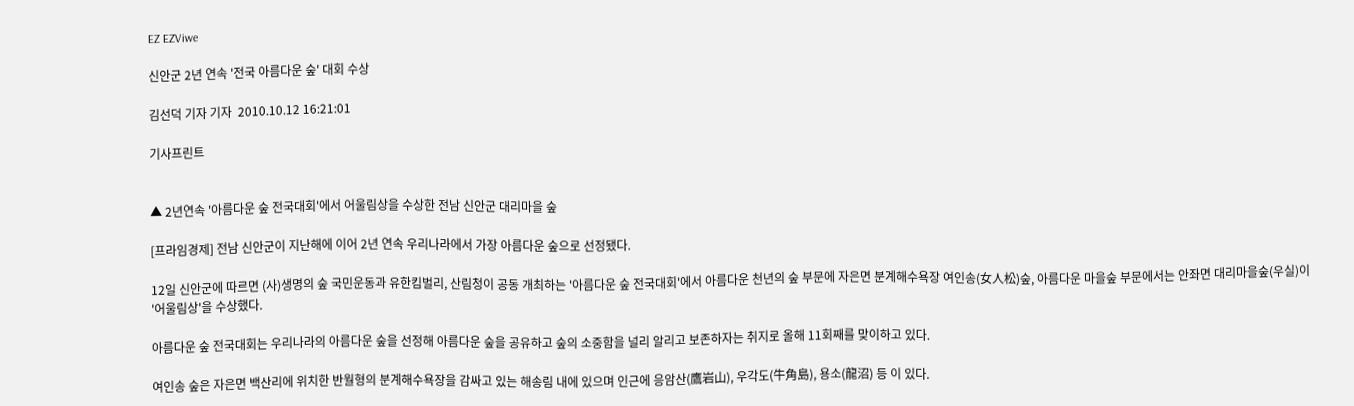EZ EZViwe

신안군 2년 연속 '전국 아름다운 숲' 대회 수상

김선덕 기자 기자  2010.10.12 16:21:01

기사프린트


▲ 2년연속 '아름다운 숲 전국대회'에서 어울림상을 수상한 전남 신안군 대리마을 숲

[프라임경제] 전남 신안군이 지난해에 이어 2년 연속 우리나라에서 가장 아름다운 숲으로 선정됐다.

12일 신안군에 따르면 (사)생명의 숲 국민운동과 유한킴벌리, 산림청이 공동 개최하는 '아름다운 숲 전국대회'에서 아름다운 천년의 숲 부문에 자은면 분계해수욕장 여인송(女人松)숲, 아름다운 마을숲 부문에서는 안좌면 대리마을숲(우실)이 '어울림상'을 수상했다.

아름다운 숲 전국대회는 우리나라의 아름다운 숲을 선정해 아름다운 숲을 공유하고 숲의 소중함을 널리 알리고 보존하자는 취지로 올해 11회째를 맞이하고 있다.

여인송 숲은 자은면 백산리에 위치한 반월형의 분계해수욕장을 감싸고 있는 해송림 내에 있으며 인근에 응암산(鷹岩山), 우각도(牛角島), 용소(龍沼) 등 이 있다.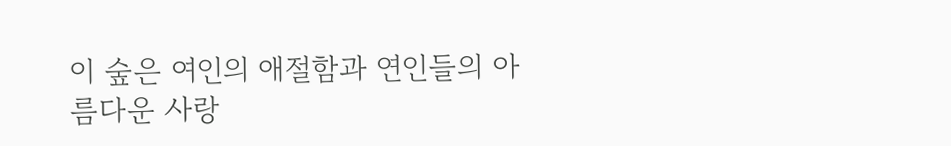이 숲은 여인의 애절함과 연인들의 아름다운 사랑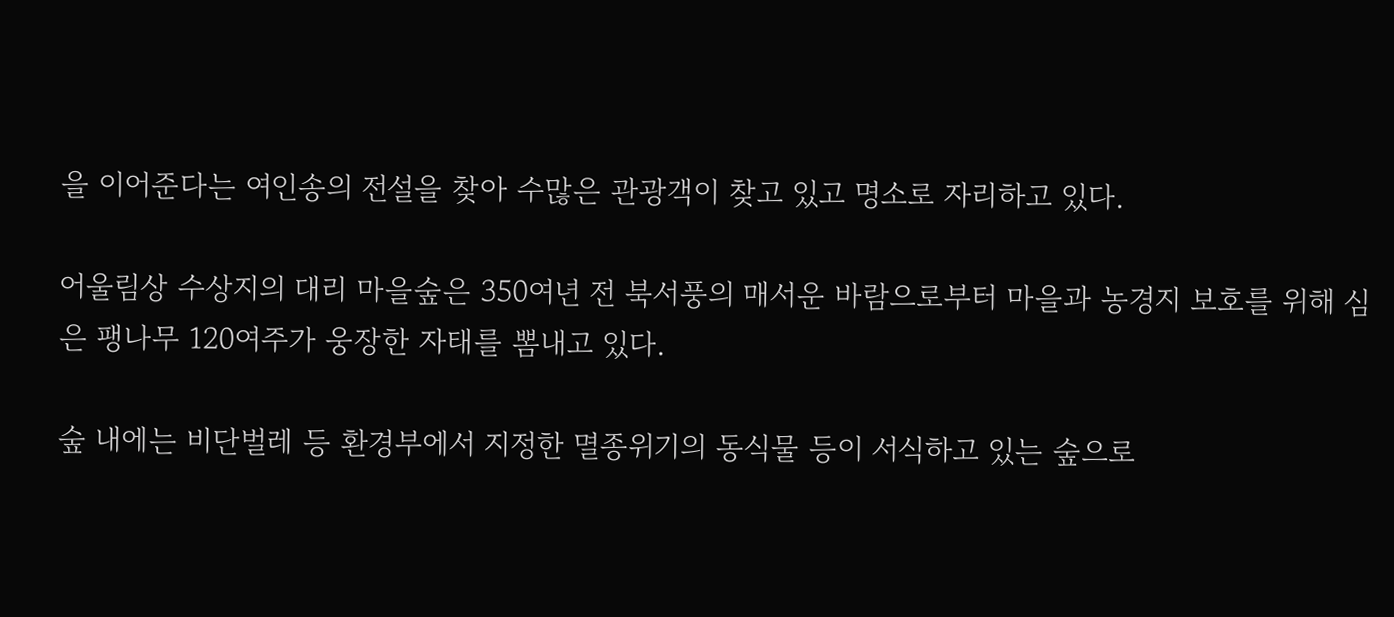을 이어준다는 여인송의 전설을 찾아 수많은 관광객이 찾고 있고 명소로 자리하고 있다.

어울림상 수상지의 대리 마을숲은 350여년 전 북서풍의 매서운 바람으로부터 마을과 농경지 보호를 위해 심은 팽나무 120여주가 웅장한 자태를 뽐내고 있다.

숲 내에는 비단벌레 등 환경부에서 지정한 멸종위기의 동식물 등이 서식하고 있는 숲으로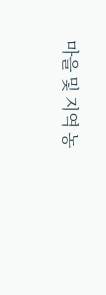마을 및 지역 농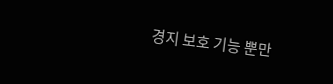경지 보호 기능 뿐만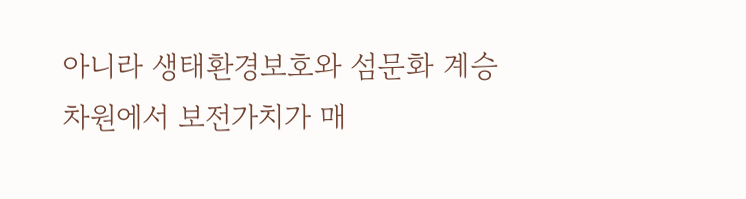아니라 생태환경보호와 섬문화 계승 차원에서 보전가치가 매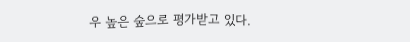우 높은 숲으로 평가받고 있다.